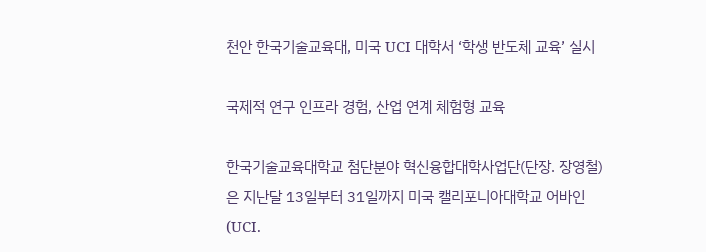천안 한국기술교육대, 미국 UCI 대학서 ‘학생 반도체 교육’ 실시

국제적 연구 인프라 경험, 산업 연계 체험형 교육

한국기술교육대학교 첨단분야 혁신융합대학사업단(단장. 장영철)은 지난달 13일부터 31일까지 미국 캘리포니아대학교 어바인(UCI.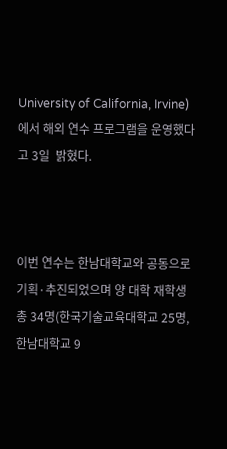University of California, Irvine)에서 해외 연수 프로그램을 운영했다고 3일  밝혔다.



이번 연수는 한남대학교와 공동으로 기획·추진되었으며 양 대학 재학생 총 34명(한국기술교육대학교 25명, 한남대학교 9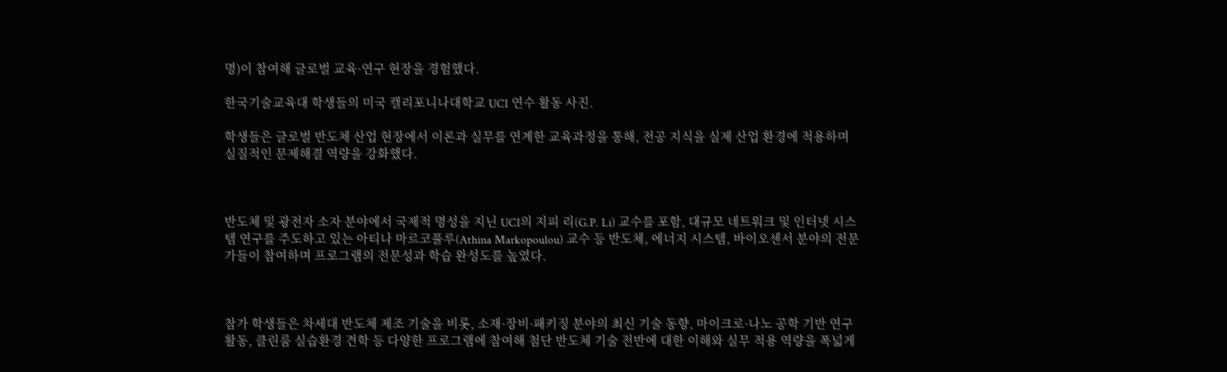명)이 참여해 글로벌 교육·연구 현장을 경험했다.

한국기술교육대 학생들의 미국 캘리포니나대학교 UCI 연수 활동 사진.

학생들은 글로벌 반도체 산업 현장에서 이론과 실무를 연계한 교육과정을 통해, 전공 지식을 실제 산업 환경에 적용하며 실질적인 문제해결 역량을 강화했다.



반도체 및 광전자 소자 분야에서 국제적 명성을 지닌 UCI의 지피 리(G.P. Li) 교수를 포함, 대규모 네트워크 및 인터넷 시스템 연구를 주도하고 있는 아티나 마르코풀루(Athina Markopoulou) 교수 등 반도체, 에너지 시스템, 바이오센서 분야의 전문가들이 참여하며 프로그램의 전문성과 학습 완성도를 높였다.



참가 학생들은 차세대 반도체 제조 기술을 비롯, 소재·장비·패키징 분야의 최신 기술 동향, 마이크로·나노 공학 기반 연구 활동, 클린룸 실습환경 견학 등 다양한 프로그램에 참여해 첨단 반도체 기술 전반에 대한 이해와 실무 적용 역량을 폭넓게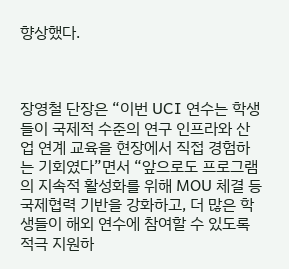향상했다.



장영철 단장은 “이번 UCI 연수는 학생들이 국제적 수준의 연구 인프라와 산업 연계 교육을 현장에서 직접 경험하는 기회였다”면서 “앞으로도 프로그램의 지속적 활성화를 위해 MOU 체결 등 국제협력 기반을 강화하고, 더 많은 학생들이 해외 연수에 참여할 수 있도록 적극 지원하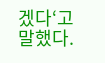겠다‘고 말했다.